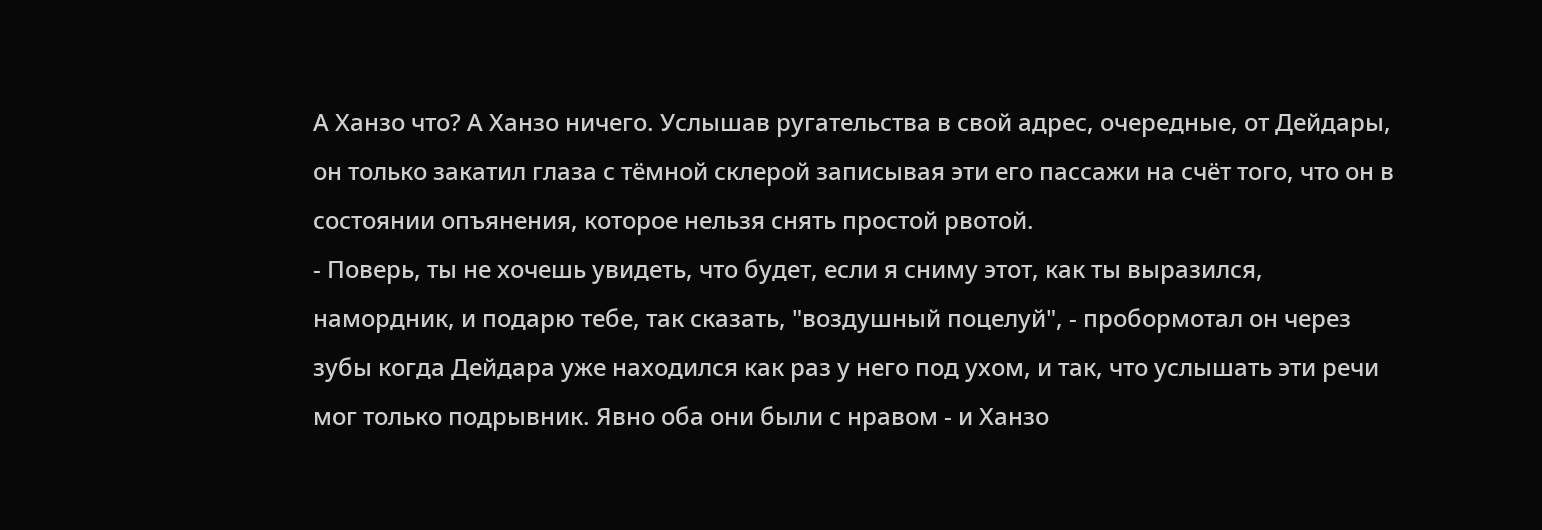А Ханзо что? А Ханзо ничего. Услышав ругательства в свой адрес, очередные, от Дейдары, он только закатил глаза с тёмной склерой записывая эти его пассажи на счёт того, что он в состоянии опъянения, которое нельзя снять простой рвотой.
- Поверь, ты не хочешь увидеть, что будет, если я сниму этот, как ты выразился, намордник, и подарю тебе, так сказать, "воздушный поцелуй", - пробормотал он через зубы когда Дейдара уже находился как раз у него под ухом, и так, что услышать эти речи мог только подрывник. Явно оба они были с нравом - и Ханзо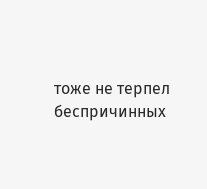тоже не терпел беспричинных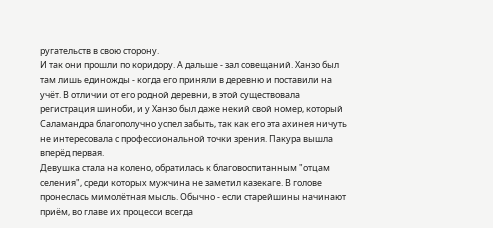ругательств в свою сторону.
И так они прошли по коридору. А дальше - зал совещаний. Ханзо был там лишь единожды - когда его приняли в деревню и поставили на учёт. В отличии от его родной деревни, в этой существовала регистрация шиноби, и у Ханзо был даже некий свой номер, который Саламандра благополучно успел забыть, так как его эта ахинея ничуть не интересовала с профессиональной точки зрения. Пакура вышла вперёд первая.
Девушка стала на колено, обратилась к благовоспитанным "отцам селения", среди которых мужчина не заметил казекаге. В голове пронеслась мимолётная мысль. Обычно - если старейшины начинают приём, во главе их процесси всегда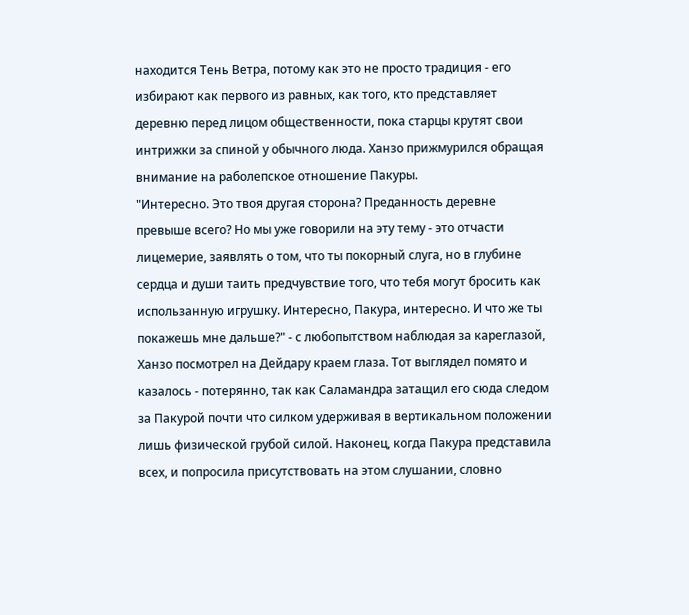находится Тень Ветра, потому как это не просто традиция - его избирают как первого из равных, как того, кто представляет деревню перед лицом общественности, пока старцы крутят свои интрижки за спиной у обычного люда. Ханзо прижмурился обращая внимание на раболепское отношение Пакуры.
"Интересно. Это твоя другая сторона? Преданность деревне превыше всего? Но мы уже говорили на эту тему - это отчасти лицемерие, заявлять о том, что ты покорный слуга, но в глубине сердца и души таить предчувствие того, что тебя могут бросить как использанную игрушку. Интересно, Пакура, интересно. И что же ты покажешь мне дальше?" - с любопытством наблюдая за кареглазой, Ханзо посмотрел на Дейдару краем глаза. Тот выглядел помято и казалось - потерянно, так как Саламандра затащил его сюда следом за Пакурой почти что силком удерживая в вертикальном положении лишь физической грубой силой. Наконец, когда Пакура представила всех, и попросила присутствовать на этом слушании, словно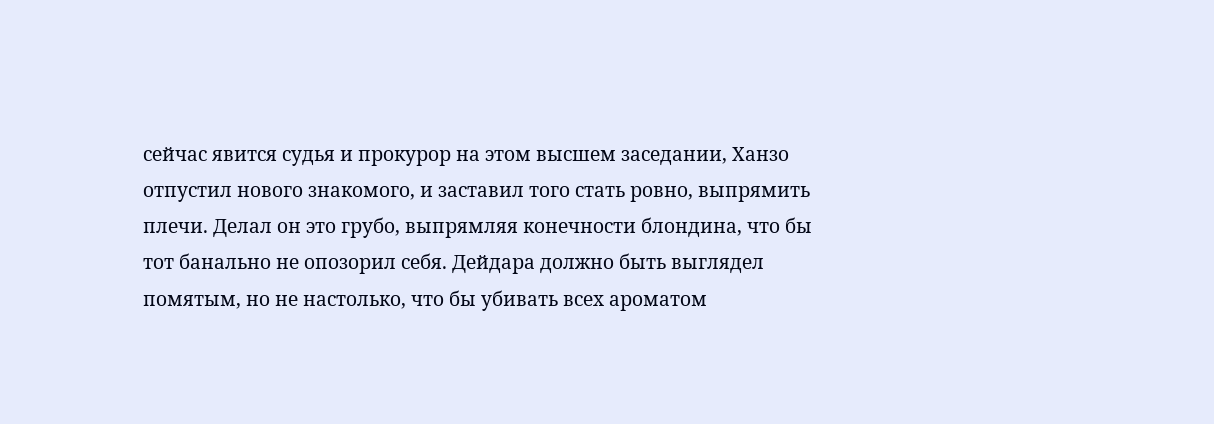сейчас явится судья и прокурор на этом высшем заседании, Ханзо отпустил нового знакомого, и заставил того стать ровно, выпрямить плечи. Делал он это грубо, выпрямляя конечности блондина, что бы тот банально не опозорил себя. Дейдара должно быть выглядел помятым, но не настолько, что бы убивать всех ароматом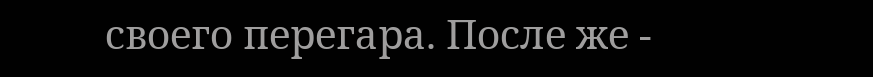своего перегара. После же -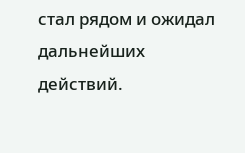стал рядом и ожидал дальнейших действий.